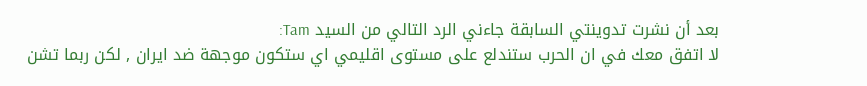بعد أن نشرت تدوينتي السابقة جاءني الرد التالي من السيد Tam:
لا اتفق معك في ان الحرب ستندلع على مستوى اقليمي اي ستكون موجهة ضد ايران , لكن ربما تشن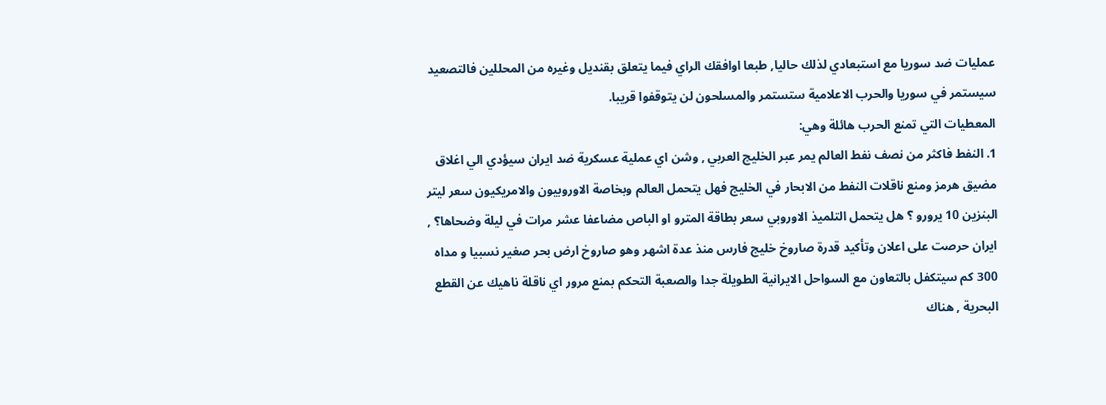عمليات ضد سوريا مع استبعادي لذلك حاليا, طبعا اوافقك الراي فيما يتعلق بقنديل وغيره من المحللين فالتصعيد سيستمر في سوريا والحرب الاعلامية ستستمر والمسلحون لن يتوقفوا قريبا.
المعطيات التي تمنع الحرب هائلة وهي:
1. النفط فاكثر من نصف نفط العالم يمر عبر الخليج العربي , وشن اي عملية عسكرية ضد ايران سيؤدي الي اغلاق مضيق هرمز ومنع ناقلات النفط من الابحار في الخليج فهل يتحمل العالم وبخاصة الاوروبيون والامريكيون سعر ليتر البنزين 10 يرورو ؟ هل يتحمل التلميذ الاوروبي سعر بطاقة المترو او الباص مضاعفا عشر مرات في ليلة وضحاها؟ , ايران حرصت على اعلان وتأكيد قدرة صاروخ خليج فارس منذ عدة اشهر وهو صاروخ ارض بحر صغير نسبيا و مداه 300 كم سيتكفل بالتعاون مع السواحل الايرانية الطويلة جدا والصعبة التحكم بمنع مرور اي ناقلة ناهيك عن القطع البحرية , هناك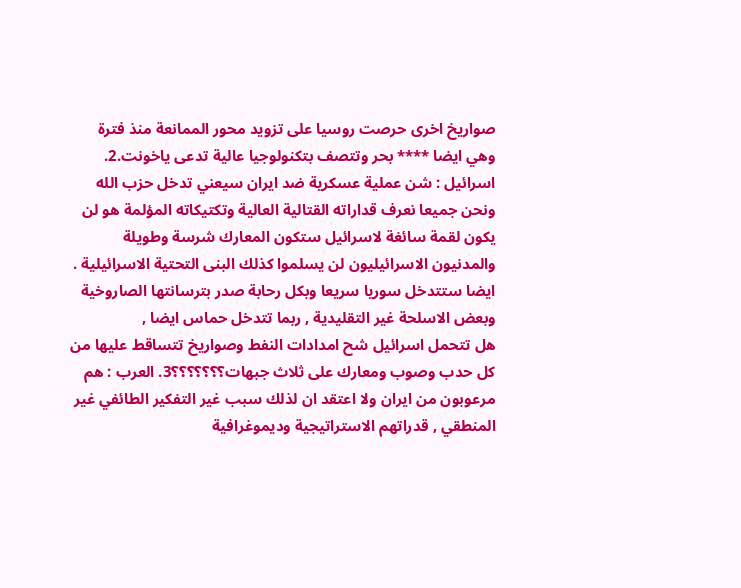صواريخ اخرى حرصت روسيا على تزويد محور الممانعة منذ فترة وهي ايضا **** بحر وتتصف بتكنولوجيا عالية تدعى ياخونت.2. اسرائيل : شن عملية عسكرية ضد ايران سيعني تدخل حزب الله ونحن جميعا نعرف قداراته القتالية العالية وتكتيكاته المؤلمة هو لن يكون لقمة سائغة لاسرائيل ستكون المعارك شرسة وطويلة والمدنيون الاسرائيليون لن يسلموا كذلك البنى التحتية الاسرائيلية .
ايضا ستتدخل سوريا سريعا وبكل رحابة صدر بترسانتها الصاروخية وبعض الاسلحة غير التقليدية , ربما تتدخل حماس ايضا ,
هل تتحمل اسرائيل شح امدادات النفط وصواريخ تتساقط عليها من كل حدب وصوب ومعارك على ثلاث جبهات؟؟؟؟؟؟؟3. العرب : هم مرعوبون من ايران ولا اعتقد ان لذلك سبب غير التفكير الطائفي غير المنطقي , قدراتهم الاستراتيجية وديموغرافية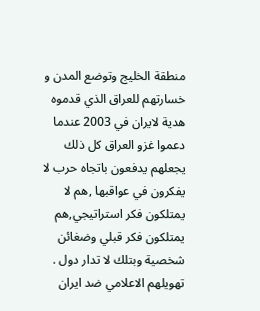منطقة الخليج وتوضع المدن و خسارتهم للعراق الذي قدموه هدية لايران في 2003 عندما دعموا غزو العراق كل ذلك يجعلهم يدفعون باتجاه حرب لا يفكرون في عواقبها ,هم لا يمتلكون فكر استراتيجي,هم يمتلكون فكر قبلي وضغائن شخصية وبتلك لا تدار دول .
تهويلهم الاعلامي ضد ايران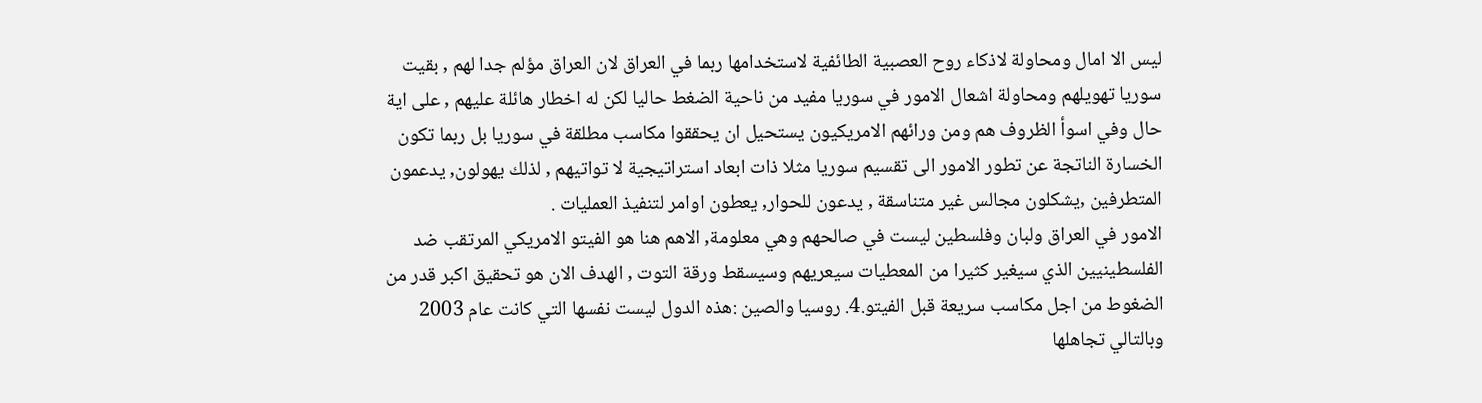ليس الا امال ومحاولة لاذكاء روح العصبية الطائفية لاستخدامها ربما في العراق لان العراق مؤلم جدا لهم , بقيت سوريا تهويلهم ومحاولة اشعال الامور في سوريا مفيد من ناحية الضغط حاليا لكن له اخطار هائلة عليهم , على اية حال وفي اسوأ الظروف هم ومن ورائهم الامريكيون يستحيل ان يحققوا مكاسب مطلقة في سوريا بل ربما تكون الخسارة الناتجة عن تطور الامور الى تقسيم سوريا مثلا ذات ابعاد استراتيجية لا تواتيهم , لذلك يهولون, يدعمون المتطرفين ,يشكلون مجالس غير متناسقة , يدعون للحوار, يعطون اوامر لتنفيذ العمليات .
الامور في العراق ولبان وفلسطين ليست في صالحهم وهي معلومة, الاهم هنا هو الفيتو الامريكي المرتقب ضد الفلسطينيين الذي سيغير كثيرا من المعطيات سيعريهم وسيسقط ورقة التوت , الهدف الان هو تحقيق اكبر قدر من الضغوط من اجل مكاسب سريعة قبل الفيتو.4. روسيا والصين :هذه الدول ليست نفسها التي كانت عام 2003 وبالتالي تجاهلها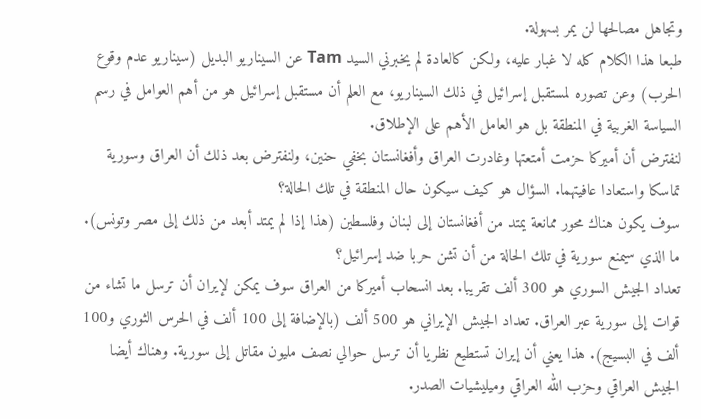وتجاهل مصالحها لن يمر بسهولة.
طبعا هذا الكلام كله لا غبار عليه، ولكن كالعادة لم يخبرني السيد Tam عن السيناريو البديل (سيناريو عدم وقوع الحرب) وعن تصوره لمستقبل إسرائيل في ذلك السيناريو، مع العلم أن مستقبل إسرائيل هو من أهم العوامل في رسم السياسة الغربية في المنطقة بل هو العامل الأهم على الإطلاق.
لنفترض أن أميركا حزمت أمتعتها وغادرت العراق وأفغانستان بخفي حنين، ولنفترض بعد ذلك أن العراق وسورية تماسكا واستعادا عافيتهما. السؤال هو كيف سيكون حال المنطقة في تلك الحالة؟
سوف يكون هناك محور ممانعة يمتد من أفغانستان إلى لبنان وفلسطين (هذا إذا لم يمتد أبعد من ذلك إلى مصر وتونس).
ما الذي سيمنع سورية في تلك الحالة من أن تشن حربا ضد إسرائيل؟
تعداد الجيش السوري هو 300 ألف تقريبا. بعد انسحاب أميركا من العراق سوف يمكن لإيران أن ترسل ما تشاء من قوات إلى سورية عبر العراق. تعداد الجيش الإيراني هو 500 ألف (بالإضافة إلى 100 ألف في الحرس الثوري و100 ألف في البسيج). هذا يعني أن إيران تستطيع نظريا أن ترسل حوالي نصف مليون مقاتل إلى سورية. وهناك أيضا الجيش العراقي وحزب الله العراقي وميليشيات الصدر.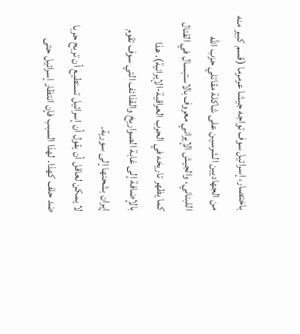باختصار، إسرائيل سوف تواجه جيشا عرمرما (قسم كبير منه من الجهاديين الشرسين على شاكلة مقاتلي حزب الله اللبناني، والجيش الإيراني معروف بالاستبسال في القتال كما يظهر تاريخه في الحرب العراقية-الإيرانية). هذا بالإضافة إلى غابة الصواريخ والقذائف التي سوف تقوم إيران بشحنها إلى سورية.
لا يمكن لعاقل أن يقول أن إسرائيل تستطيع أن تربح حربا ضد حلف كهذا. لهذا السبب فإن انتظار إسرائيل حتى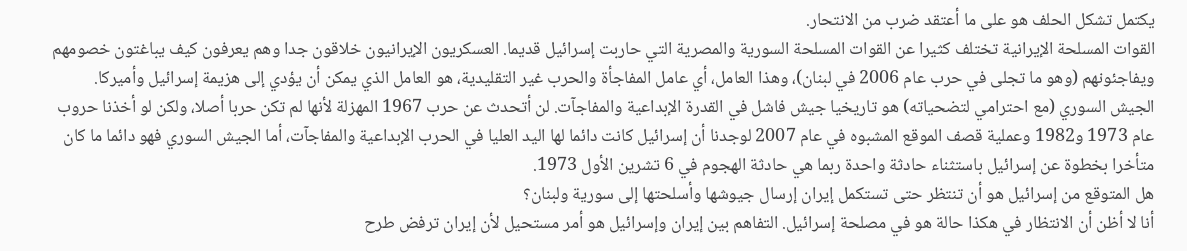يكتمل تشكل الحلف هو على ما أعتقد ضرب من الانتحار.
القوات المسلحة الإيرانية تختلف كثيرا عن القوات المسلحة السورية والمصرية التي حاربت إسرائيل قديما. العسكريون الإيرانيون خلاقون جدا وهم يعرفون كيف يباغتون خصومهم ويفاجئونهم (وهو ما تجلى في حرب عام 2006 في لبنان)، وهذا العامل، أي عامل المفاجأة والحرب غير التقليدية، هو العامل الذي يمكن أن يؤدي إلى هزيمة إسرائيل وأميركا.
الجيش السوري (مع احترامي لتضحياته) هو تاريخيا جيش فاشل في القدرة الإبداعية والمفاجآت. لن أتحدث عن حرب 1967 المهزلة لأنها لم تكن حربا أصلا، ولكن لو أخذنا حروب عام 1973 و1982 وعملية قصف الموقع المشبوه في عام 2007 لوجدنا أن إسرائيل كانت دائما لها اليد العليا في الحرب الإبداعية والمفاجآت، أما الجيش السوري فهو دائما ما كان متأخرا بخطوة عن إسرائيل باستثناء حادثة واحدة ربما هي حادثة الهجوم في 6 تشرين الأول 1973.
هل المتوقع من إسرائيل هو أن تنتظر حتى تستكمل إيران إرسال جيوشها وأسلحتها إلى سورية ولبنان؟
أنا لا أظن أن الانتظار في هكذا حالة هو في مصلحة إسرائيل. التفاهم بين إيران وإسرائيل هو أمر مستحيل لأن إيران ترفض طرح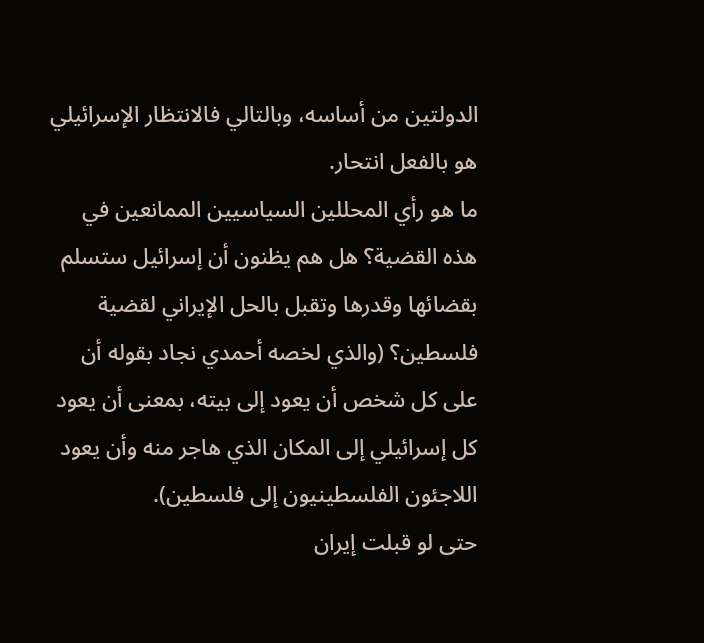الدولتين من أساسه، وبالتالي فالانتظار الإسرائيلي هو بالفعل انتحار.
ما هو رأي المحللين السياسيين الممانعين في هذه القضية؟ هل هم يظنون أن إسرائيل ستسلم بقضائها وقدرها وتقبل بالحل الإيراني لقضية فلسطين؟ (والذي لخصه أحمدي نجاد بقوله أن على كل شخص أن يعود إلى بيته، بمعنى أن يعود كل إسرائيلي إلى المكان الذي هاجر منه وأن يعود اللاجئون الفلسطينيون إلى فلسطين).
حتى لو قبلت إيران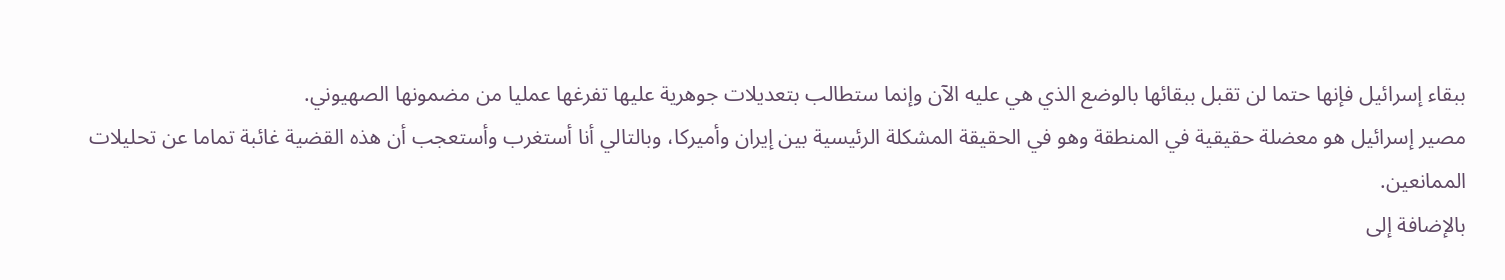ببقاء إسرائيل فإنها حتما لن تقبل ببقائها بالوضع الذي هي عليه الآن وإنما ستطالب بتعديلات جوهرية عليها تفرغها عمليا من مضمونها الصهيوني.
مصير إسرائيل هو معضلة حقيقية في المنطقة وهو في الحقيقة المشكلة الرئيسية بين إيران وأميركا، وبالتالي أنا أستغرب وأستعجب أن هذه القضية غائبة تماما عن تحليلات الممانعين.
بالإضافة إلى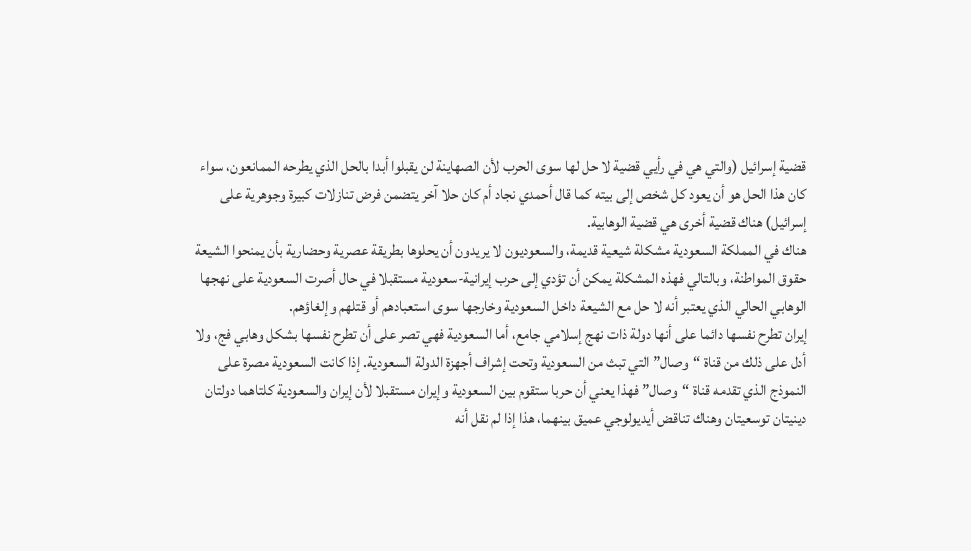قضية إسرائيل (والتي هي في رأيي قضية لا حل لها سوى الحرب لأن الصهاينة لن يقبلوا أبدا بالحل الذي يطرحه الممانعون، سواء كان هذا الحل هو أن يعود كل شخص إلى بيته كما قال أحمدي نجاد أم كان حلا آخر يتضمن فرض تنازلات كبيرة وجوهرية على إسرائيل) هناك قضية أخرى هي قضية الوهابية.
هناك في المملكة السعودية مشكلة شيعية قديمة، والسعوديون لا يريدون أن يحلوها بطريقة عصرية وحضارية بأن يمنحوا الشيعة حقوق المواطنة، وبالتالي فهذه المشكلة يمكن أن تؤدي إلى حرب إيرانية-سعودية مستقبلا في حال أصرت السعودية على نهجها الوهابي الحالي الذي يعتبر أنه لا حل مع الشيعة داخل السعودية وخارجها سوى استعبادهم أو قتلهم وإلغاؤهم.
إيران تطرح نفسها دائما على أنها دولة ذات نهج إسلامي جامع، أما السعودية فهي تصر على أن تطرح نفسها بشكل وهابي فج، ولا أدل على ذلك من قناة “وصال” التي تبث من السعودية وتحت إشراف أجهزة الدولة السعودية. إذا كانت السعودية مصرة على النموذج الذي تقدمه قناة “وصال” فهذا يعني أن حربا ستقوم بين السعودية وإيران مستقبلا لأن إيران والسعودية كلتاهما دولتان دينيتان توسعيتان وهناك تناقض أيديولوجي عميق بينهما، هذا إذا لم نقل أنه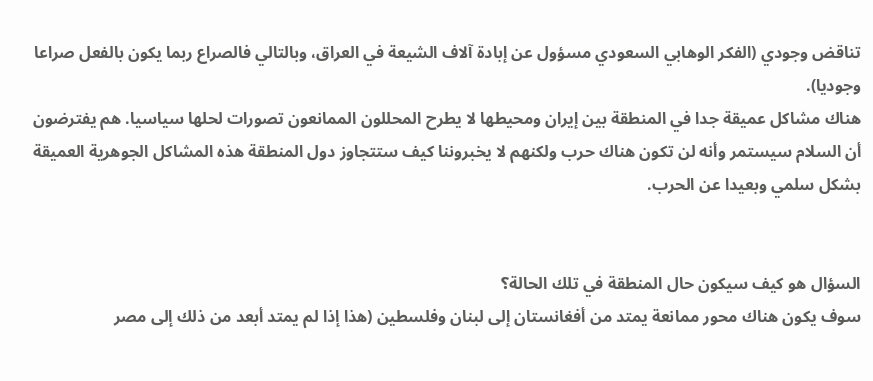تناقض وجودي (الفكر الوهابي السعودي مسؤول عن إبادة آلاف الشيعة في العراق، وبالتالي فالصراع ربما يكون بالفعل صراعا وجوديا).
هناك مشاكل عميقة جدا في المنطقة بين إيران ومحيطها لا يطرح المحللون الممانعون تصورات لحلها سياسيا. هم يفترضون أن السلام سيستمر وأنه لن تكون هناك حرب ولكنهم لا يخبروننا كيف ستتجاوز دول المنطقة هذه المشاكل الجوهرية العميقة بشكل سلمي وبعيدا عن الحرب.


السؤال هو كيف سيكون حال المنطقة في تلك الحالة؟
سوف يكون هناك محور ممانعة يمتد من أفغانستان إلى لبنان وفلسطين (هذا إذا لم يمتد أبعد من ذلك إلى مصر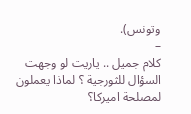وتونس).
–
كلام جميل .. ياريت لو وجهت السؤال للثورجية ؟ لماذا يعملون لمصلحة اميركا؟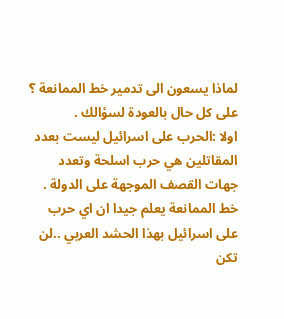لماذا يسعون الى تدمير خط الممانعة ؟
على كل حال بالعودة لسؤالك .
اولا :الحرب على اسرائيل ليست بعدد المقاتلين هي حرب اسلحة وتعدد جهات القصف الموجهة على الدولة .
خط الممانعة يعلم جيدا ان اي حرب على اسرائيل بهذا الحشد العربي ..لن تكن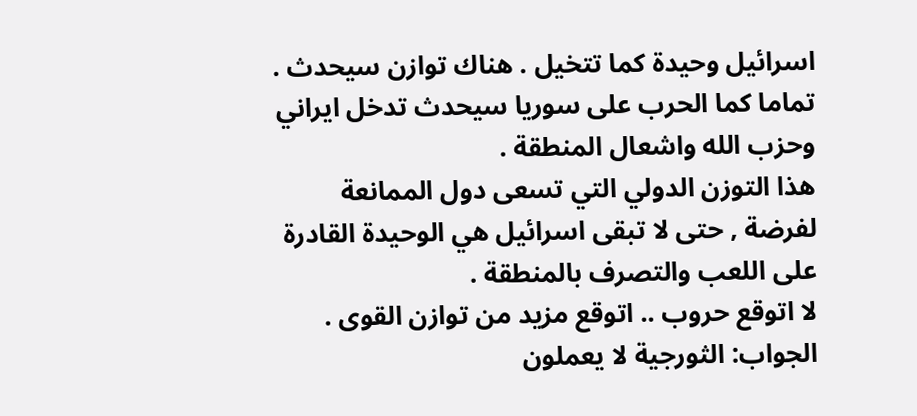اسرائيل وحيدة كما تتخيل . هناك توازن سيحدث .
تماما كما الحرب على سوريا سيحدث تدخل ايراني وحزب الله واشعال المنطقة .
هذا التوزن الدولي التي تسعى دول الممانعة لفرضة , حتى لا تبقى اسرائيل هي الوحيدة القادرة على اللعب والتصرف بالمنطقة .
لا اتوقع حروب .. اتوقع مزيد من توازن القوى .
الجواب: الثورجية لا يعملون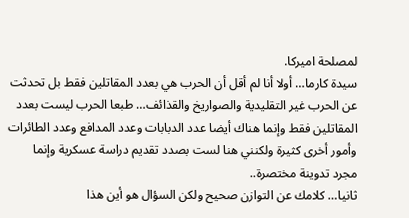لمصلحة اميركا.
سيدة كارما… أولا أنا لم أقل أن الحرب هي بعدد المقاتلين فقط بل تحدثت عن الحرب غير التقليدية والصواريخ والقذائف… طبعا الحرب ليست بعدد المقاتلين فقط وإنما هناك أيضا عدد الدبابات وعدد المدافع وعدد الطائرات وأمور أخرى كثيرة ولكنني هنا لست بصدد تقديم دراسة عسكرية وإنما مجرد تدوينة مختصرة..
ثانيا… كلامك عن التوازن صحيح ولكن السؤال هو أين هذا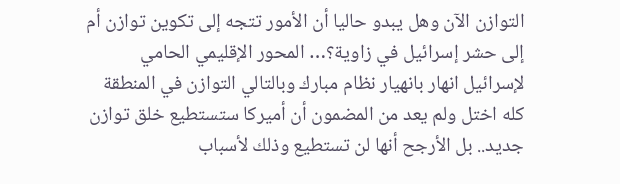التوازن الآن وهل يبدو حاليا أن الأمور تتجه إلى تكوين توازن أم إلى حشر إسرائيل في زاوية؟… المحور الإقليمي الحامي لإسرائيل انهار بانهيار نظام مبارك وبالتالي التوازن في المنطقة كله اختل ولم يعد من المضمون أن أميركا ستستطيع خلق توازن جديد.. بل الأرجح أنها لن تستطيع وذلك لأسباب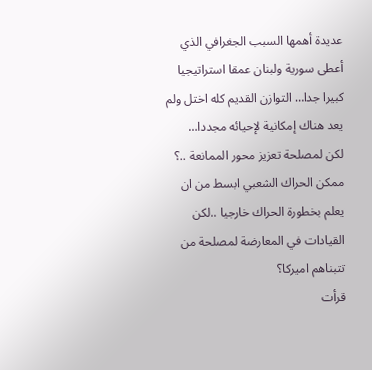عديدة أهمها السبب الجغرافي الذي أعطى سورية ولبنان عمقا استراتيجيا كبيرا جدا… التوازن القديم كله اختل ولم يعد هناك إمكانية لإحيائه مجددا…
لكن لمصلحة تعزيز محور الممانعة ..؟
ممكن الحراك الشعبي ابسط من ان يعلم بخطورة الحراك خارجيا ..لكن القيادات في المعارضة لمصلحة من تتبناهم اميركا؟
قرأت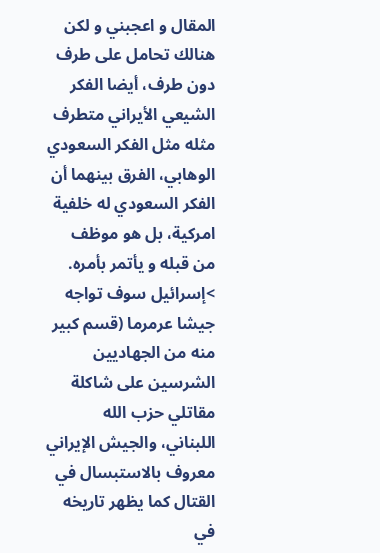المقال و اعجبني و لكن هنالك تحامل على طرف دون طرف، أيضا الفكر الشيعي الأيراني متطرف مثله مثل الفكر السعودي الوهابي، الفرق بينهما أن الفكر السعودي له خلفية امركية، بل هو موظف من قبله و يأتمر بأمره.
>إسرائيل سوف تواجه جيشا عرمرما (قسم كبير منه من الجهاديين الشرسين على شاكلة مقاتلي حزب الله اللبناني، والجيش الإيراني معروف بالاستبسال في القتال كما يظهر تاريخه في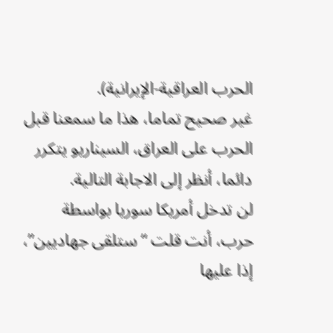الحرب العراقية-الإيرانية).
غير صحيح تماما، هذا ما سمعنا قبل الحرب على العراق، السيناريو يتكرر دائما، أنظر إلى الاجابة التالية.
لن تدخل أمريكا سوريا بواسطة حرب، أنت قلت “ستلقى جهاديين”، إذا عليها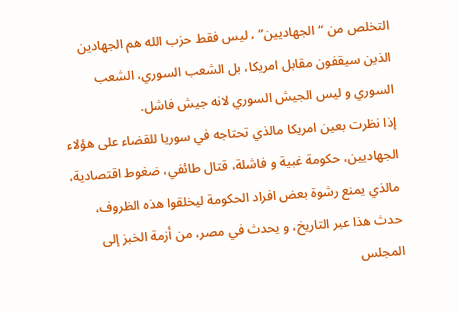التخلص من “الجهاديين” ، ليس فقط حزب الله هم الجهادين الذين سيقفون مقابل امريكا، بل الشعب السوري، الشعب السوري و ليس الجيش السوري لانه جيش فاشل.
إذا نظرت بعين امريكا مالذي تحتاجه في سوريا للقضاء على هؤلاء الجهاديين، حكومة غبية و فاشلة، قتال طائفي، ضغوط اقتصادية، مالذي يمنع رشوة بعض افراد الحكومة ليخلقوا هذه الظروف، حدث هذا عبر التاريخ، و يحدث في مصر، من أزمة الخبز إلى المجلس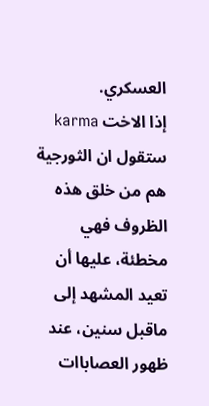العسكري.
إذا الاخت karma ستقول ان الثورجية هم من خلق هذه الظروف فهي مخطئة، عليها أن تعيد المشهد إلى ماقبل سنين، عند ظهور العصاباات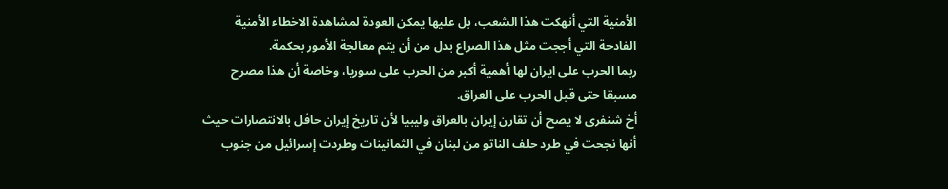الأمنية التي أنهكت هذا الشعب، بل عليها يمكن العودة لمشاهدة الاخطاء الأمنية الفادحة التي أججت مثل هذا الصراع بدل من أن يتم معالجة الأمور بحكمة.
ربما الحرب على ايران لها أهمية أكبر من الحرب على سوريا، وخاصة أن هذا مصرح مسبقا حتى قبل الحرب على العراق.
أخ شنفرى لا يصح أن تقارن إيران بالعراق وليبيا لأن تاريخ إيران حافل بالانتصارات حيث أنها نجحت في طرد حلف الناتو من لبنان في الثمانينات وطردت إسرائيل من جنوب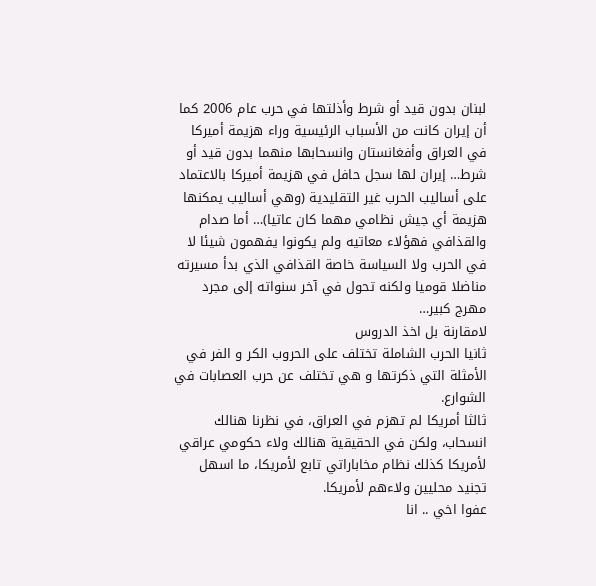لبنان بدون قيد أو شرط وأذلتها في حرب عام 2006 كما أن إيران كانت من الأسباب الرئيسية وراء هزيمة أميركا في العراق وأفغانستان وانسحابها منهما بدون قيد أو شرط… إيران لها سجل حافل في هزيمة أميركا بالاعتماد على أساليب الحرب غير التقليدية (وهي أساليب يمكنها هزيمة أي جيش نظامي مهما كان عاتيا)… أما صدام والقذافي فهؤلاء معاتيه ولم يكونوا يفهمون شيئا لا في الحرب ولا السياسة خاصة القذافي الذي بدأ مسيرته مناضلا قوميا ولكنه تحول في آخر سنواته إلى مجرد مهرج كبير…
لامقارنة بل اخذ الدروس
ثانيا الحرب الشاملة تختلف على الحروب الكر و الفر في الأمثلة التي ذكرتها و هي تختلف عن حرب العصابات في الشوارع.
ثالثا أمريكا لم تهزم في العراق، في نظرنا هنالك انسحاب، ولكن في الحقيقية هنالك ولاء حكومي عراقي لأمريكا كذلك نظام مخاباراتي تابع لأمريكا، ما اسهل تجنيد محليين ولاءهم لأمريكا.
عفوا اخي .. انا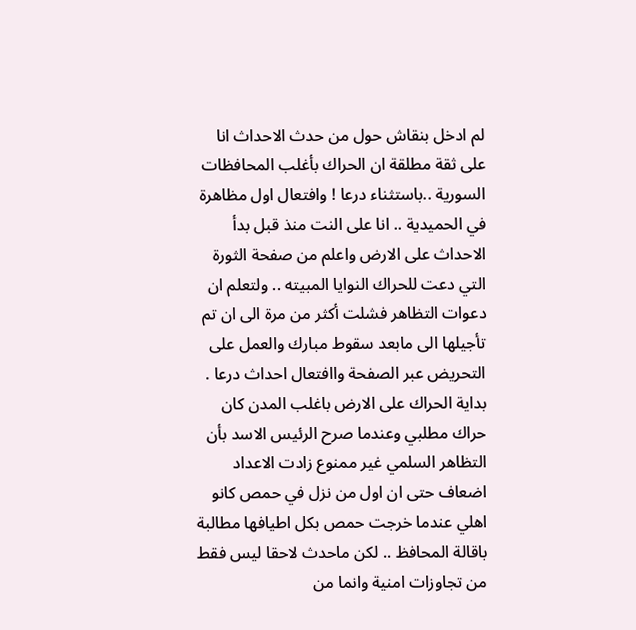لم ادخل بنقاش حول من حدث الاحداث انا على ثقة مطلقة ان الحراك بأغلب المحافظات السورية ..باستثناء درعا ! وافتعال اول مظاهرة في الحميدية .. انا على النت منذ قبل بدأ الاحداث على الارض واعلم من صفحة الثورة التي دعت للحراك النوايا المبيته .. ولتعلم ان دعوات التظاهر فشلت أكثر من مرة الى ان تم تأجيلها الى مابعد سقوط مبارك والعمل على التحريض عبر الصفحة واافتعال احداث درعا .
بداية الحراك على الارض باغلب المدن كان حراك مطلبي وعندما صرح الرئيس الاسد بأن التظاهر السلمي غير ممنوع زادت الاعداد اضعاف حتى ان اول من نزل في حمص كانو اهلي عندما خرجت حمص بكل اطيافها مطالبة باقالة المحافظ .. لكن ماحدث لاحقا ليس فقط من تجاوزات امنية وانما من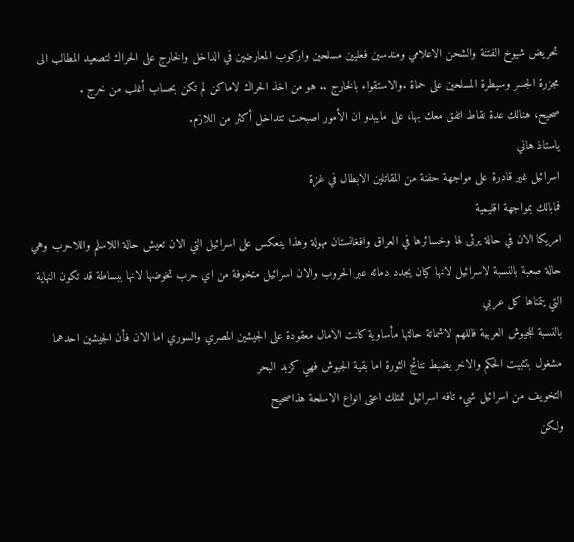تحريض شيوخ الفتنة والشحن الاعلامي ومندسين فعليين مسلحين واركوب المعارضين في الداخل والخارج على الحراك لتصعيد المطالب الى مجزرة الجسر وسيطرة المسلحين على حماة .والاستقواء بالخارج .. هو من اخذ الحراك لاماكن لم تكن بحساب أغلب من خرج .
صحيح، هنالك عدة نقاط اتفق معك بها، على مايبدو ان الأمور اصبحت تتداخل أكثر من اللازم.
ياستاذ هاني
اسرائيل غير قادرة على مواجهة حفنة من المقاتلين الابطال في غزة
فمابالك بمواجهة اقليمية
امريكا الان في حالة يرثى لها وخسائرها في العراق وافغانستان مهولة وهذا ينعكس على اسرائيل التي الان تعيش حالة اللاسلم واللاحرب وهي حالة صعبة بالنسبة لاسرائيل لانها كيان يجدد دمائه عبر الحروب والان اسرائيل متخوفة من اي حرب تخوضها لانها ببساطة قد تكون النهاية التي يتمناها كل عربي
بالنسبة للجيوش العربية فاللهم لاشماتة حالتها مأساوية كانت الامال معقودة على الجيشين المصري والسوري اما الان فأن الجيشين احدهما مشغول بتثبيت الحكم والاخر بضبط نتائج الثورة اما بقية الجيوش فهي كزبد البحر
التخويف من اسرائيل شيء تافه اسرائيل تمتلك اعتى انواع الاسلحة هذاصحيح
ولكن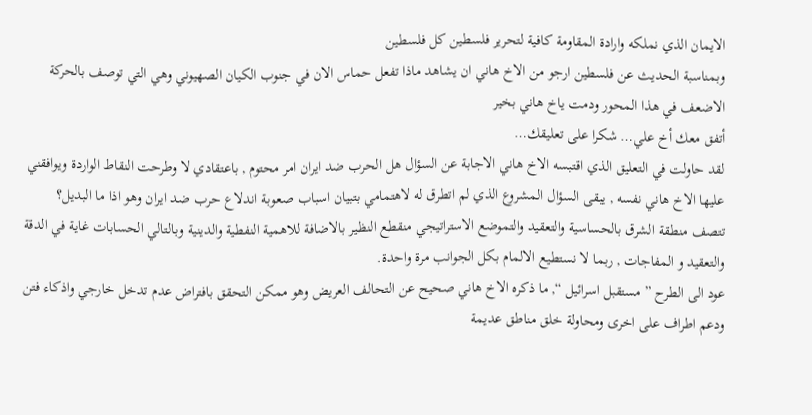الايمان الذي نملكه وارادة المقاومة كافية لتحرير فلسطين كل فلسطين
وبمناسبة الحديث عن فلسطين ارجو من الاخ هاني ان يشاهد ماذا تفعل حماس الان في جنوب الكيان الصهيوني وهي التي توصف بالحركة الاضعف في هذا المحور ودمت ياخ هاني بخير
أتفق معك أخ علي… شكرا على تعليقك…
لقد حاولت في التعليق الذي اقتبسه الاخ هاني الاجابة عن السؤال هل الحرب ضد ايران امر محتوم , باعتقادي لا وطرحت النقاط الواردة ويوافقني عليها الاخ هاني نفسه , يبقى السؤال المشروع الذي لم اتطرق له لاهتمامي بتبيان اسباب صعوبة اندلاع حرب ضد ايران وهو اذا ما البديل؟
تتصف منطقة الشرق بالحساسية والتعقيد والتموضع الاستراتيجي منقطع النظير بالاضافة للاهمية النفطية والدينية وبالتالي الحسابات غاية في الدقة والتعقيد و المفاجات , ربما لا نستطيع الالمام بكل الجوانب مرة واحدة.
عود الى الطرح ” مستقبل اسرائيل “, ما ذكره الاخ هاني صحيح عن التحالف العريض وهو ممكن التحقق بافتراض عدم تدخل خارجي واذكاء فتن ودعم اطراف على اخرى ومحاولة خلق مناطق عديمة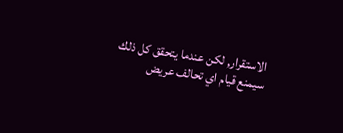الاستقرار, لكن عندما يتحقق كل ذلك سيمنع قيام اي تحالف عريض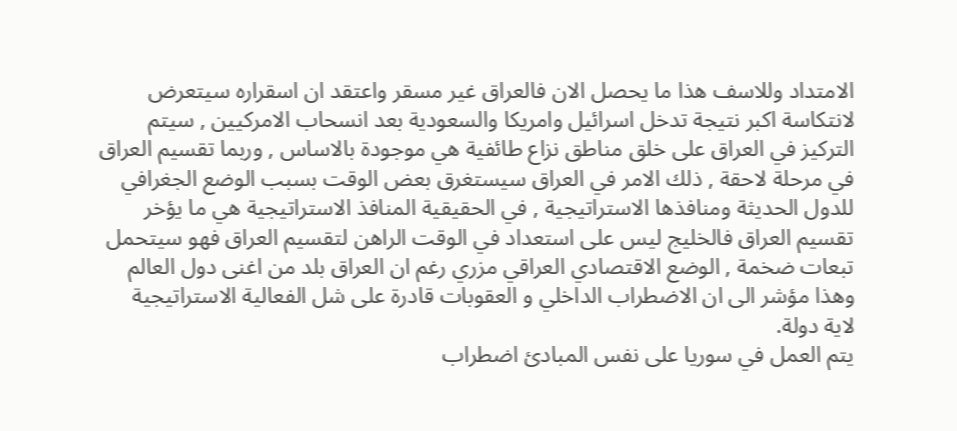الامتداد وللاسف هذا ما يحصل الان فالعراق غير مسقر واعتقد ان اسقراره سيتعرض لانتكاسة اكبر نتيجة تدخل اسرائيل وامريكا والسعودية بعد انسحاب الامركيين , سيتم التركيز في العراق على خلق مناطق نزاع طائفية هي موجودة بالاساس , وربما تقسيم العراق في مرحلة لاحقة , ذلك الامر في العراق سيستغرق بعض الوقت بسبب الوضع الجغرافي للدول الحديثة ومنافذها الاستراتيجية , في الحقيقية المنافذ الاستراتيجية هي ما يؤخر تقسيم العراق فالخليج ليس على استعداد في الوقت الراهن لتقسيم العراق فهو سيتحمل تبعات ضخمة , الوضع الاقتصادي العراقي مزري رغم ان العراق بلد من اغنى دول العالم وهذا مؤشر الى ان الاضطراب الداخلي و العقوبات قادرة على شل الفعالية الاستراتيجية لاية دولة.
يتم العمل في سوريا على نفس المبادئ اضطراب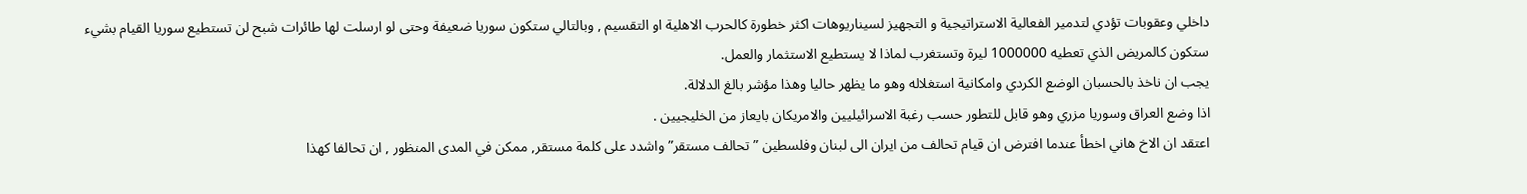داخلي وعقوبات تؤدي لتدمير الفعالية الاستراتيجية و التجهيز لسيناريوهات اكثر خطورة كالحرب الاهلية او التقسيم , وبالتالي ستكون سوريا ضعيفة وحتى لو ارسلت لها طائرات شبح لن تستطيع سوريا القيام بشيء ستكون كالمريض الذي تعطيه 1000000 ليرة وتستغرب لماذا لا يستطيع الاستثمار والعمل.
يجب ان ناخذ بالحسبان الوضع الكردي وامكانية استغلاله وهو ما يظهر حاليا وهذا مؤشر بالغ الدلالة.
اذا وضع العراق وسوريا مزري وهو قابل للتطور حسب رغبة الاسرائيليين والامريكان بايعاز من الخليجيين .
اعتقد ان الاخ هاني اخطأ عندما افترض ان قيام تحالف من ايران الى لبنان وفلسطين ” تحالف مستقر” واشدد على كلمة مستقر, ممكن في المدى المنظور , ان تحالفا كهذا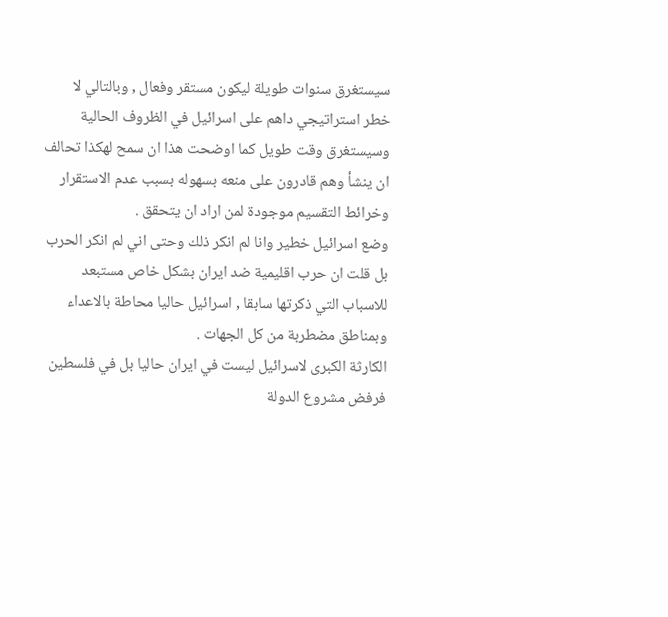سيستغرق سنوات طويلة ليكون مستقر وفعال , وبالتالي لا خطر استراتيجي داهم على اسرائيل في الظروف الحالية وسيستغرق وقت طويل كما اوضحت هذا ان سمح لهكذا تحالف ان ينشأ وهم قادرون على منعه بسهوله بسبب عدم الاستقرار وخرائط التقسيم موجودة لمن اراد ان يتحقق .
وضع اسرائيل خطير وانا لم انكر ذلك وحتى اني لم انكر الحرب بل قلت ان حرب اقليمية ضد ايران بشكل خاص مستبعد للاسباب التي ذكرتها سابقا , اسرائيل حاليا محاطة بالاعداء وبمناطق مضطربة من كل الجهات .
الكارثة الكبرى لاسرائيل ليست في ايران حاليا بل في فلسطين فرفض مشروع الدولة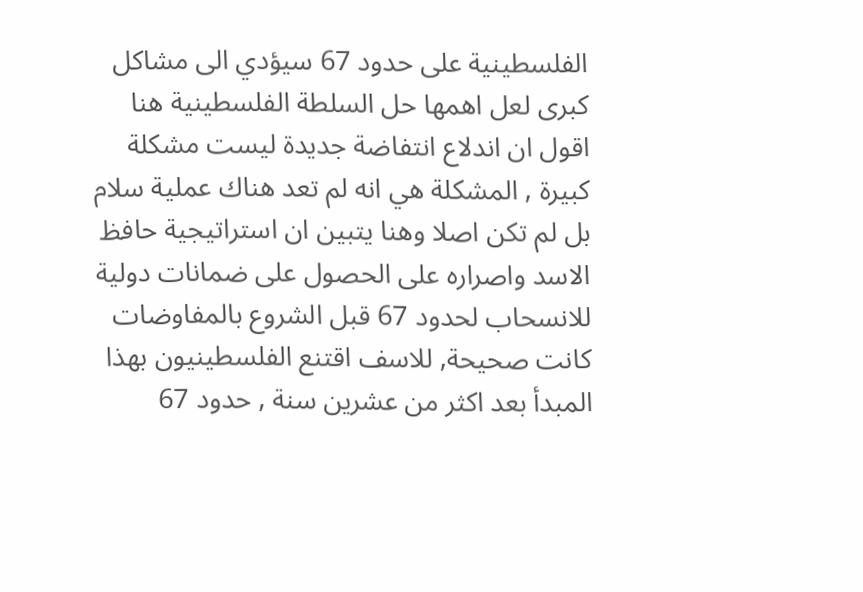الفلسطينية على حدود 67 سيؤدي الى مشاكل كبرى لعل اهمها حل السلطة الفلسطينية هنا اقول ان اندلاع انتفاضة جديدة ليست مشكلة كبيرة , المشكلة هي انه لم تعد هناك عملية سلام بل لم تكن اصلا وهنا يتبين ان استراتيجية حافظ الاسد واصراره على الحصول على ضمانات دولية للانسحاب لحدود 67 قبل الشروع بالمفاوضات كانت صحيحة, للاسف اقتنع الفلسطينيون بهذا المبدأ بعد اكثر من عشرين سنة , حدود 67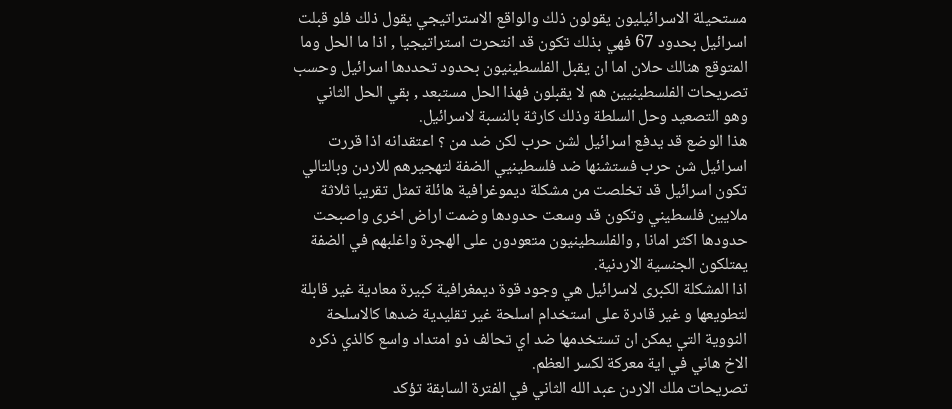مستحيلة الاسرائيليون يقولون ذلك والواقع الاستراتيجي يقول ذلك فلو قبلت اسرائيل بحدود 67 فهي بذلك تكون قد انتحرت استراتيجيا , اذا ما الحل وما المتوقع هنالك حلان اما ان يقبل الفلسطينيون بحدود تحددها اسرائيل وحسب تصريحات الفلسطينيين هم لا يقبلون فهذا الحل مستبعد , بقي الحل الثاني وهو التصعيد وحل السلطة وذلك كارثة بالنسبة لاسرائيل.
هذا الوضع قد يدفع اسرائيل لشن حرب لكن ضد من ؟ اعتقدانه اذا قررت اسرائيل شن حرب فستشنها ضد فلسطينيي الضفة لتهجيرهم للاردن وبالتالي تكون اسرائيل قد تخلصت من مشكلة ديموغرافية هائلة تمثل تقريبا ثلاثة ملايين فلسطيني وتكون قد وسعت حدودها وضمت اراض اخرى واصبحت حدودها اكثر امانا , والفلسطينيون متعودون على الهجرة واغلبهم في الضفة يمتلكون الجنسية الاردنية.
اذا المشكلة الكبرى لاسرائيل هي وجود قوة ديمغرافية كبيرة معادية غير قابلة لتطويعها و غير قادرة على استخدام اسلحة غير تقليدية ضدها كالاسلحة النووية التي يمكن ان تستخدمها ضد اي تحالف ذو امتداد واسع كالذي ذكره الاخ هاني في اية معركة لكسر العظم.
تصريحات ملك الاردن عبد الله الثاني في الفترة السابقة تؤكد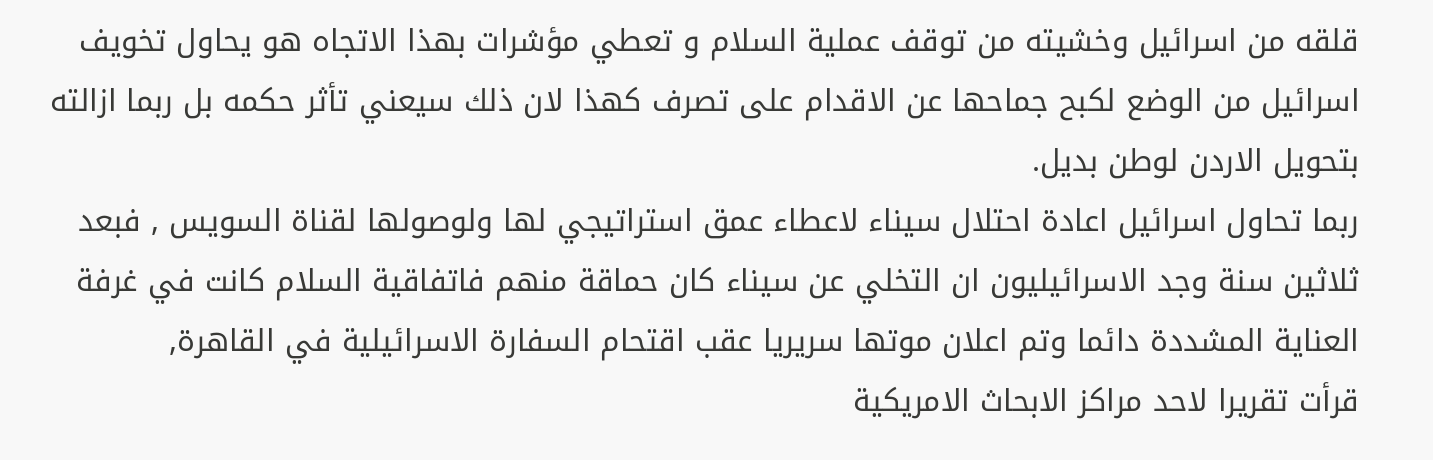قلقه من اسرائيل وخشيته من توقف عملية السلام و تعطي مؤشرات بهذا الاتجاه هو يحاول تخويف اسرائيل من الوضع لكبح جماحها عن الاقدام على تصرف كهذا لان ذلك سيعني تأثر حكمه بل ربما ازالته بتحويل الاردن لوطن بديل.
ربما تحاول اسرائيل اعادة احتلال سيناء لاعطاء عمق استراتيجي لها ولوصولها لقناة السويس , فبعد ثلاثين سنة وجد الاسرائيليون ان التخلي عن سيناء كان حماقة منهم فاتفاقية السلام كانت في غرفة العناية المشددة دائما وتم اعلان موتها سريريا عقب اقتحام السفارة الاسرائيلية في القاهرة,
قرأت تقريرا لاحد مراكز الابحاث الامريكية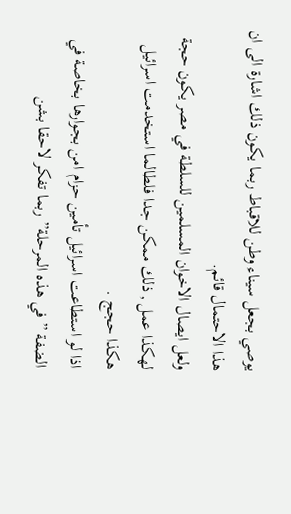يوصي بجعل سيناء وطن للاقباط ربما يكون ذلك اشارة الى ان هذا الاحتمال قائم.
ولعل ايصال الاخوان المسلمين للسلطة في مصر يكون حجة لهكذا عمل , ذلك ممكن جدا فلطالما استخدمت اسرائيل هكذا حجج .
اذا لو استطاعت اسرائيل تأمين حزام امن بجوارها بخاصة في الضفة ” في هذه المرحلة” ربما تفكر لاحقا بشن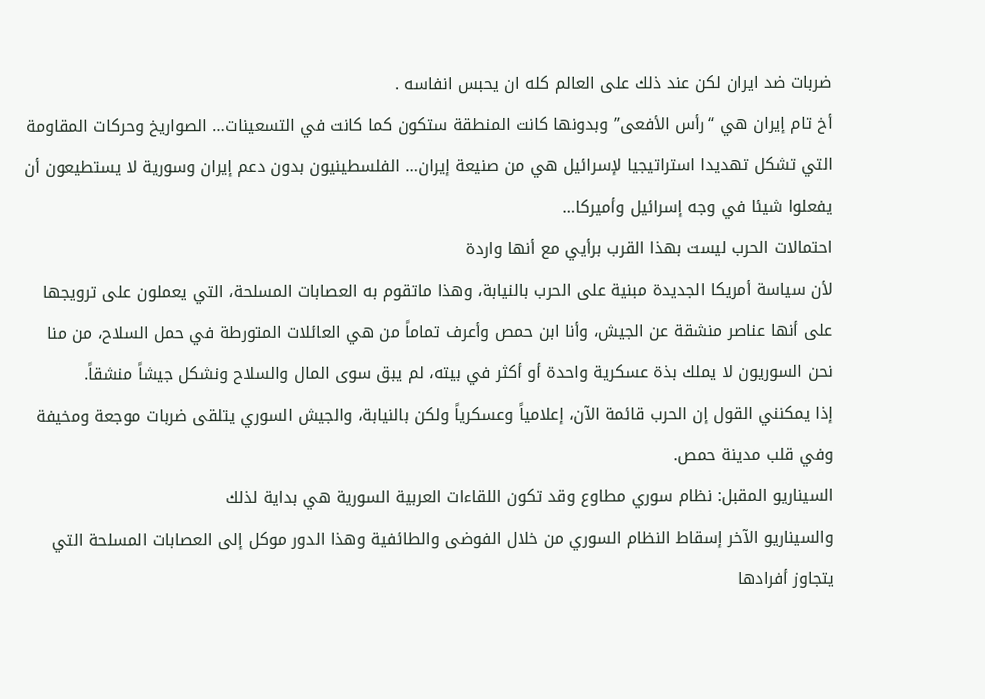ضربات ضد ايران لكن عند ذلك على العالم كله ان يحبس انفاسه .
أخ تام إيران هي “رأس الأفعى” وبدونها كانت المنطقة ستكون كما كانت في التسعينات… الصواريخ وحركات المقاومة التي تشكل تهديدا استراتيجيا لإسرائيل هي من صنيعة إيران… الفلسطينيون بدون دعم إيران وسورية لا يستطيعون أن يفعلوا شيئا في وجه إسرائيل وأميركا…
احتمالات الحرب لیست بهذا القرب برأيي مع أنها واردة
لأن سياسة أمريكا الجديدة مبنية على الحرب بالنيابة، وهذا ماتقوم به العصابات المسلحة، التي يعملون على ترويجها على أنها عناصر منشقة عن الجيش، وأنا ابن حمص وأعرف تماماً من هي العائلات المتورطة في حمل السلاح، من منا نحن السوريون لا يملك بذة عسكرية واحدة أو أكثر في بيته، لم يبق سوى المال والسلاح ونشكل جيشاً منشقاً.
إذا يمكنني القول إن الحرب قائمة الآن، إعلامياً وعسكرياً ولكن بالنيابة، والجيش السوري يتلقى ضربات موجعة ومخيفة وفي قلب مدينة حمص.
السيناريو المقبل: نظام سوري مطاوع وقد تكون اللقاءات العربية السورية هي بداية لذلك
والسيناريو الآخر إسقاط النظام السوري من خلال الفوضى والطائفية وهذا الدور موكل إلى العصابات المسلحة التي يتجاوز أفرادها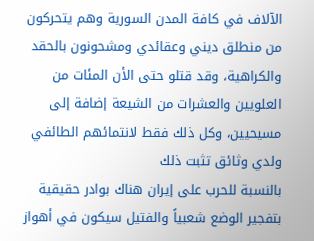الآلاف في كافة المدن السورية وهم يتحركون من منطلق ديني وعقائدي ومشحونون بالحقد والكراهية، وقد قتلو حتى الأن المئات من العلويين والعشرات من الشيعة إضافة إلى مسيحيين، وكل ذلك فقط لانتمائهم الطائفي ولدي وثائق تثبت ذلك
بالنسبة للحرب على إيران هناك بوادر حقيقية بتفجير الوضع شعبياً والفتيل سيكون في أهواز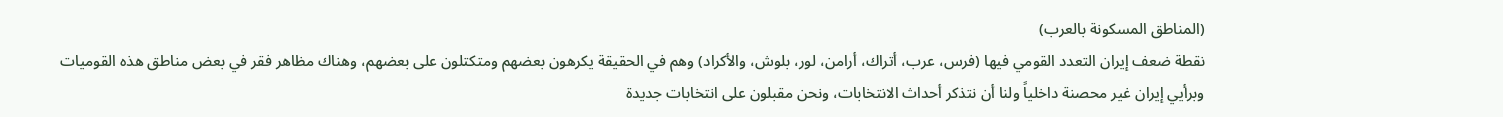(المناطق المسكونة بالعرب)
نقطة ضعف إيران التعدد القومي فيها (فرس، عرب، أتراك، أرامن، لور، بلوش، والأكراد) وهم في الحقيقة يكرهون بعضهم ومتكتلون على بعضهم، وهناك مظاهر فقر في بعض مناطق هذه القوميات
وبرأيي إيران غير محصنة داخلياً ولنا أن نتذكر أحداث الانتخابات، ونحن مقبلون على انتخابات جديدة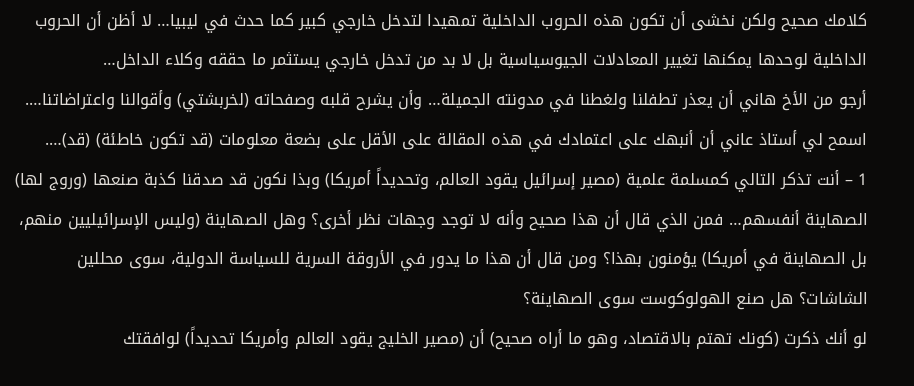كلامك صحيح ولكن نخشى أن تكون هذه الحروب الداخلية تمهيدا لتدخل خارجي كبير كما حدث في ليبيا… لا أظن أن الحروب الداخلية لوحدها يمكنها تغيير المعادلات الجيوسياسية بل لا بد من تدخل خارجي يستثمر ما حققه وكلاء الداخل…
أرجو من الأخ هاني أن يعذر تطفلنا ولغطنا في مدونته الجميلة… وأن يشرح قلبه وصفحاته (لخربشتي) وأقوالنا واعتراضاتنا….
اسمح لي أستاذ عاني أن أنبهك على اعتمادك في هذه المقالة على الأقل على بضعة معلومات (قد تكون خاطئة) (قد)….
1 – أنت تذكر التالي كمسلمة علمية (مصير إسرائيل يقود العالم، وتحديداً أمريكا) وبذا نكون قد صدقنا كذبة صنعها (وروج لها) الصهاينة أنفسهم… فمن الذي قال أن هذا صحيح وأنه لا توجد وجهات نظر أخرى؟ وهل الصهاينة (وليس الإسرائيليين منهم، بل الصهاينة في أمريكا) يؤمنون بهذا؟ ومن قال أن هذا ما يدور في الأروقة السرية للسياسة الدولية، سوى محللين الشاشات؟ هل صنع الهولوكوست سوى الصهاينة؟
لو أنك ذكرت (كونك تهتم بالاقتصاد، وهو ما أراه صحيح) أن (مصير الخليج يقود العالم وأمريكا تحديداً) لوافقتك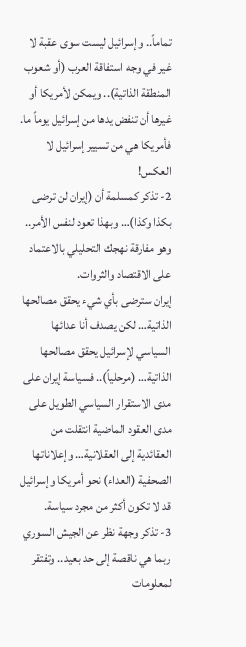تماماً.. وإسرائيل ليست سوى عقبة لا غير في وجه استفاقة العرب (أو شعوب المنطقة الذاتية).. ويمكن لأمريكا أو غيرها أن تنفض يدها من إسرائيل يوماً ما.
فأمريكا هي من تسيير إسرائيل لا العكس!
2- تذكر كمسلمة أن (إيران لن ترضى بكذا وكذا)… وبهذا تعود لنفس الأمر.. وهو مفارقة نهجك التحليلي بالاعتماد على الاقتصاد والثروات.
إيران سترضى بأي شيء يحقق مصالحها الذاتية… لكن يصدف أنا عدائها السياسي لإسرائيل يحقق مصالحها الذاتية… (مرحلياً).. فسياسة إيران على مدى الاستقرار السياسي الطويل على مدى العقود الماضية انتقلت من العقائدية إلى العقلانية… وإعلاناتها الصحفية (العداء) نحو أمريكا وإسرائيل قد لا تكون أكثر من مجرد سياسة.
3- تذكر وجهة نظر عن الجيش السوري ربما هي ناقصة إلى حد بعيد.. وتفتقر لمعلومات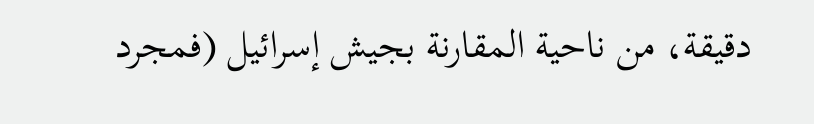دقيقة، من ناحية المقارنة بجيش إسرائيل (فمجرد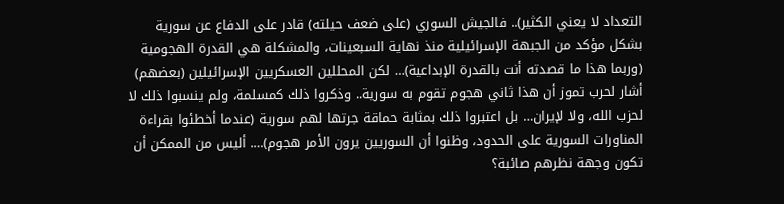التعداد لا يعني الكثير).. فالجيش السوري (على ضعف حيلته) قادر على الدفاع عن سورية بشكل مؤكد من الجبهة الإسرائيلية منذ نهاية السبعينات، والمشكلة هي القدرة الهجومية (وربما هذا ما قصدته أنت بالقدرة الإبداعية)… لكن المحللين العسكريين الإسرائيلين (بعضهم) أشار لحرب تموز أن هذا ثاني هجوم تقوم به سورية.. وذكروا ذلك كمسلمة، ولم ينسبوا ذلك لا لحزب الله، ولا لإيران… بل اعتبروا ذلك بمثابة حماقة جرتها لهم سورية (عندما أخطئوا بقراءة المناورات السورية على الحدود، وظنوا أن السوريين يرون الأمر هجوم)…. أليس من الممكن أن تكون وجهة نظرهم صائبة؟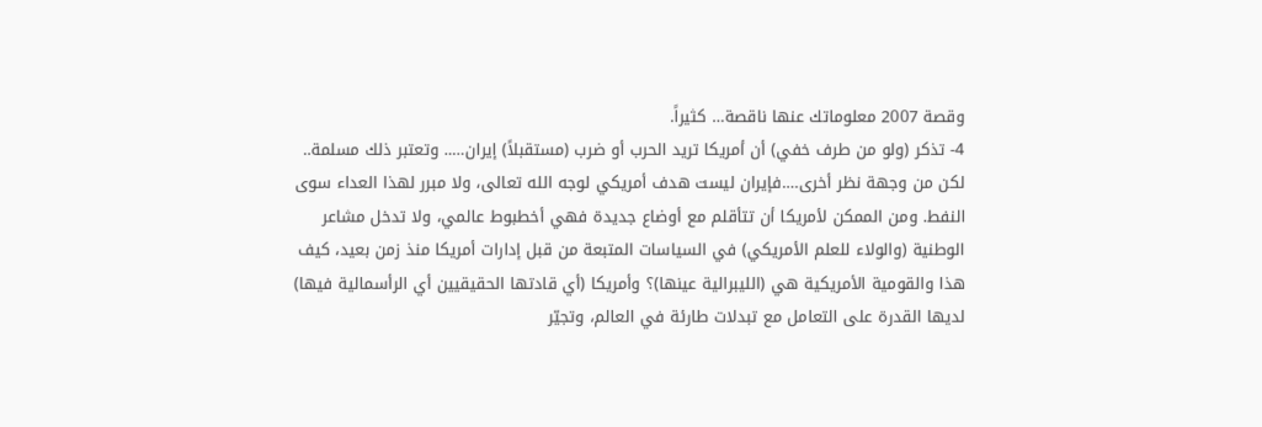وقصة 2007 معلوماتك عنها ناقصة… كثيراً.
4- تذكر (ولو من طرف خفي) أن أمريكا تريد الحرب أو ضرب (مستقبلاً) إيران….. وتعتبر ذلك مسلمة..
لكن من وجهة نظر أخرى….فإيران ليست هدف أمريكي لوجه الله تعالى، ولا مبرر لهذا العداء سوى النفط. ومن الممكن لأمريكا أن تتأقلم مع أوضاع جديدة فهي أخطبوط عالمي، ولا تدخل مشاعر الوطنية (والولاء للعلم الأمريكي) في السياسات المتبعة من قبل إدارات أمريكا منذ زمن بعيد، كيف هذا والقومية الأمريكية هي (الليبرالية عينها)؟ وأمريكا (أي قادتها الحقيقيين أي الرأسمالية فيها) لديها القدرة على التعامل مع تبدلات طارئة في العالم، وتجيّر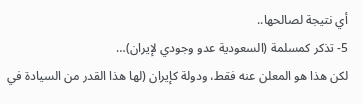أي نتيجة لصالحها..
5- تذكر كمسلمة (السعودية عدو وجودي لإيران)…
لكن هذا هو المعلن عنه فقط، ودولة كإيران (لها هذا القدر من السيادة في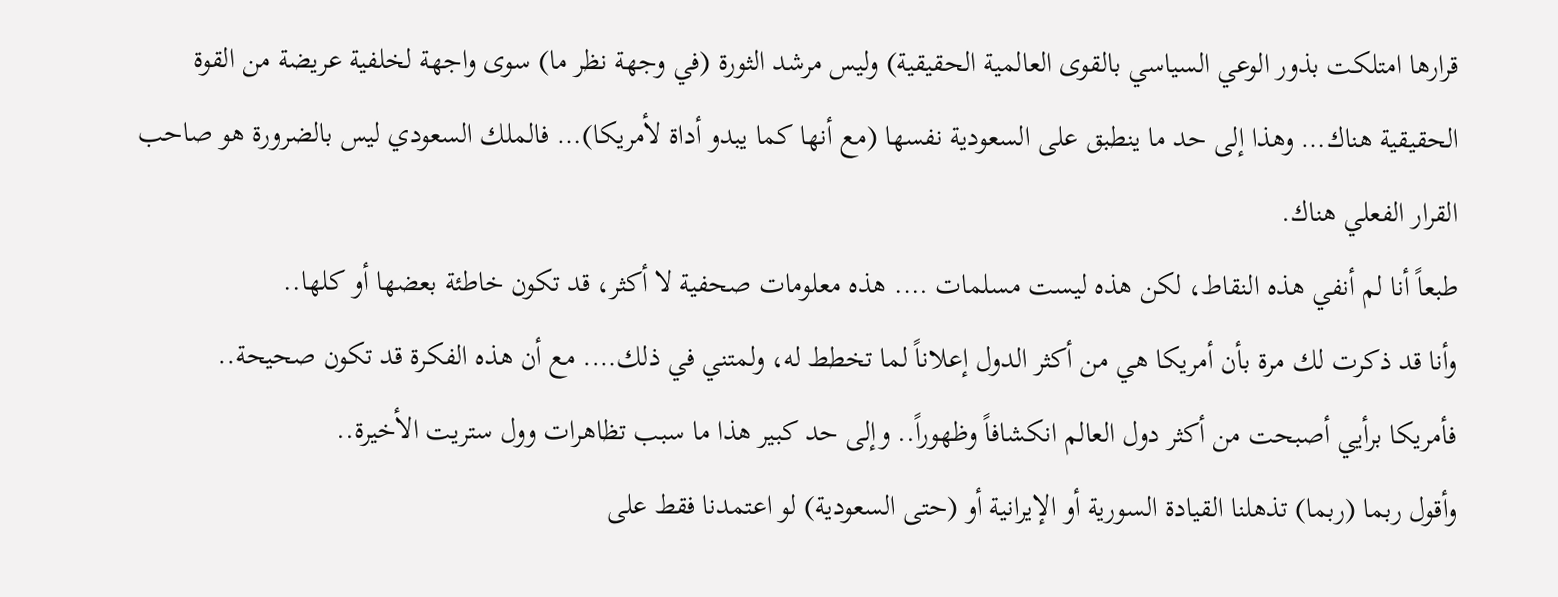قرارها امتلكت بذور الوعي السياسي بالقوى العالمية الحقيقية) وليس مرشد الثورة (في وجهة نظر ما) سوى واجهة لخلفية عريضة من القوة الحقيقية هناك… وهذا إلى حد ما ينطبق على السعودية نفسها (مع أنها كما يبدو أداة لأمريكا)… فالملك السعودي ليس بالضرورة هو صاحب القرار الفعلي هناك.
طبعاً أنا لم أنفي هذه النقاط، لكن هذه ليست مسلمات …. هذه معلومات صحفية لا أكثر، قد تكون خاطئة بعضها أو كلها..
وأنا قد ذكرت لك مرة بأن أمريكا هي من أكثر الدول إعلاناً لما تخطط له، ولمتني في ذلك…. مع أن هذه الفكرة قد تكون صحيحة..
فأمريكا برأيي أصبحت من أكثر دول العالم انكشافاً وظهوراً.. وإلى حد كبير هذا ما سبب تظاهرات وول ستريت الأخيرة..
وأقول ربما (ربما) تذهلنا القيادة السورية أو الإيرانية أو (حتى السعودية) لو اعتمدنا فقط على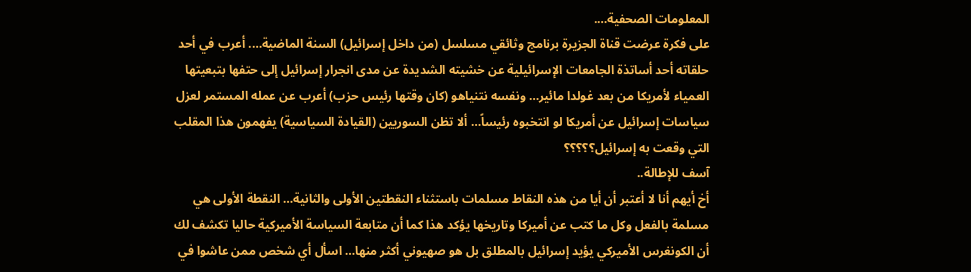المعلومات الصحفية….
على فكرة عرضت قناة الجزيرة برنامج وثائقي مسلسل (من داخل إسرائيل) السنة الماضية…. أعرب في أحد حلقاته أحد أساتذة الجامعات الإسرائيلية عن خشيته الشديدة عن مدى انجرار إسرائيل إلى حتفها بتبعيتها العمياء لأمريكا من بعد غولدا مائير… ونفسه نتنياهو (كان وقتها رئيس حزب) أعرب عن عمله المستمر لعزل سياسات إسرائيل عن أمريكا لو انتخبوه رئيساً… ألا تظن السوريين (القيادة السياسية) يفهمون هذا المقلب التي وقعت به إسرائيل؟؟؟؟؟
آسف للإطالة..
أخ أيهم أنا لا أعتبر أن أيا من هذه النقاط مسلمات باستثناء النقطتين الأولى والثانية… النقطة الأولى هي مسلمة بالفعل وكل ما كتب عن أميركا وتاريخها يؤكد هذا كما أن متابعة السياسة الأميركية حاليا تكشف لك أن الكونغرس الأميركي يؤيد إسرائيل بالمطلق بل هو صهيوني أكثر منها… اسأل أي شخص ممن عاشوا في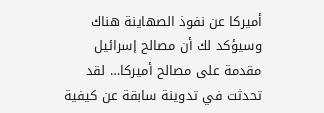أميركا عن نفوذ الصهاينة هناك وسيؤكد لك أن مصالح إسرائيل مقدمة على مصالح أميركا… لقد تحدثت في تدوينة سابقة عن كيفية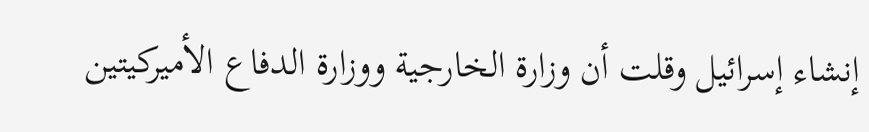إنشاء إسرائيل وقلت أن وزارة الخارجية ووزارة الدفاع الأميركيتين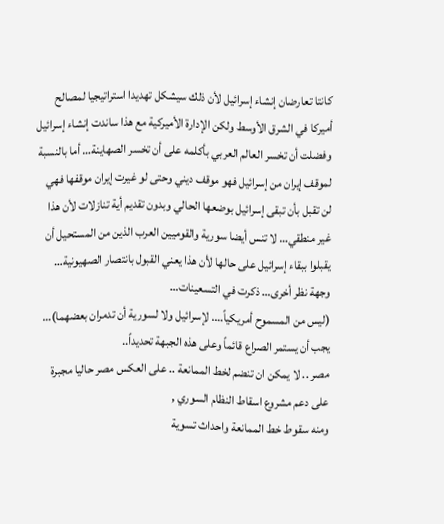كانتا تعارضان إنشاء إسرائيل لأن ذلك سيشكل تهديدا استراتيجيا لمصالح أميركا في الشرق الأوسط ولكن الإدارة الأميركية مع هذا ساندت إنشاء إسرائيل وفضلت أن تخسر العالم العربي بأكلمه على أن تخسر الصهاينة… أما بالنسبة لموقف إيران من إسرائيل فهو موقف ديني وحتى لو غيرت إيران موقفها فهي لن تقبل بأن تبقى إسرائيل بوضعها الحالي وبدون تقديم أية تنازلات لأن هذا غير منطقي… لا تنس أيضا سورية والقوميين العرب الذين من المستحيل أن يقبلوا ببقاء إسرائيل على حالها لأن هذا يعني القبول بانتصار الصهيونية…
وجهة نظر أخرى… ذكرت في التسعينات…
(ليس من المسموح أمريكياً…. لإسرائيل ولا لسورية أن تدمران بعضهما)… يجب أن يستمر الصراع قائماً وعلى هذه الجبهة تحديداً..
مصر .. لا يمكن ان تنضم لخط الممانعة .. على العكس مصر حاليا مجبرة على دعم مشروع اسقاط النظام السوري ,
ومنه سقوط خط الممانعة واحداث تسوية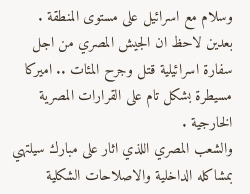وسلام مع اسرائيل على مستوى المنطقة .
بعدين لاحظ ان الجيش المصري من اجل سفارة اسرائيلية قتل وجرح المئات .. اميركا مسيطرة بشكل تام على القرارات المصرية الخارجية .
والشعب المصري اللذي اثار على مبارك سيلتهي بمشاكله الداخلية والاصلاحات الشكلية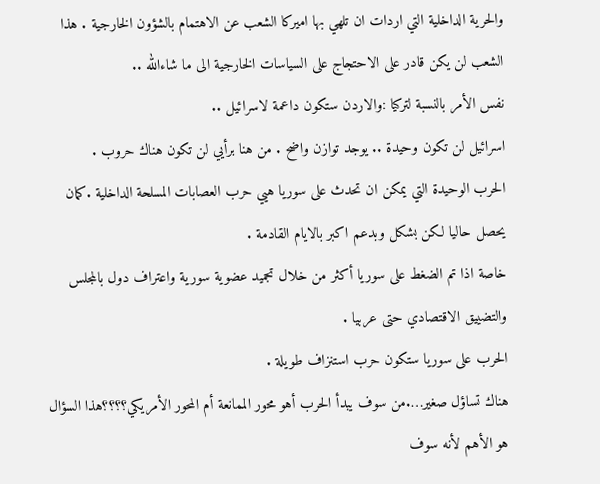والحرية الداخلية التي اردات ان تلهي بها اميركا الشعب عن الاهتمام بالشؤون الخارجية . هذا الشعب لن يكن قادر على الاحتجاج على السياسات الخارجية الى ما شاءالله ..
نفس الأمر بالنسبة لتركيا :والاردن ستكون داعمة لاسرائيل ..
اسرائيل لن تكون وحيدة .. يوجد توازن واضح . من هنا برأيي لن تكون هناك حروب .
الحرب الوحيدة التي يمكن ان تحدث على سوريا هيي حرب العصابات المسلحة الداخلية .كمان يحصل حاليا لكن بشكل وبدعم اكبر بالايام القادمة .
خاصة اذا تم الضغط على سوريا أكثر من خلال تجميد عضوية سورية واعتراف دول بالمجلس والتضييق الاقتصادي حتى عربيا .
الحرب على سوريا ستكون حرب استنزاف طويلة .
هناك تساؤل صغير….من سوف يبدأ الحرب أهو محور الممانعة أم المحور الأمريكي؟؟؟؟هذا السؤال هو الأهم لأنه سوف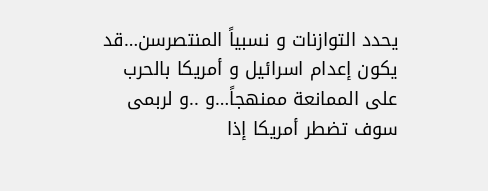يحدد التوازنات و نسبياً المنتصرسن…قد يكون إعدام اسرائيل و أمريكا بالحرب على الممانعة ممنهجاً…و ..و لربمى سوف تضطر أمريكا إذا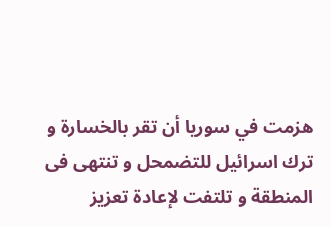هزمت في سوريا أن تقر بالخسارة و ترك اسرائيل للتضمحل و تنتهى فى المنطقة و تلتفت لإعادة تعزيز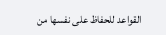القواعد للحفاظ على نفسها من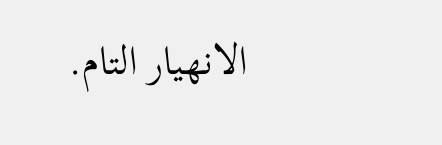الانهيار التام.